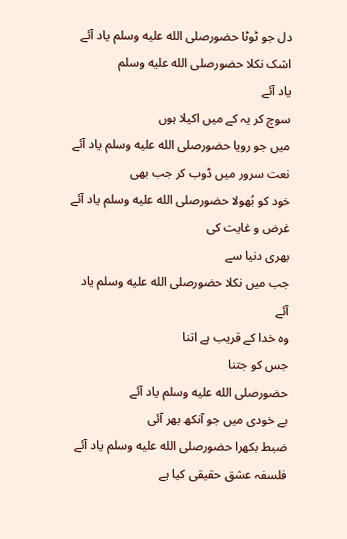دل جو ٹوٹا حضورصلى الله عليه وسلم یاد آئے
اشک نکلا حضورصلى الله عليه وسلم
یاد آئے
سوچ کر یہ کے میں اکیلا ہوں
میں جو رویا حضورصلى الله عليه وسلم یاد آئے
نعت سرور میں ڈوب کر جب بھی
خود کو بُھولا حضورصلى الله عليه وسلم یاد آئے
غرض و غایت کی
بھری دنیا سے
جب میں نکلا حضورصلى الله عليه وسلم یاد آئے
وہ خدا کے قریب ہے اتنا
جس کو جتنا
حضورصلى الله عليه وسلم یاد آئے
بے خودی میں جو آنکھ بھر آئی
ضبط بکھرا حضورصلى الله عليه وسلم یاد آئے
فلسفہ عشق حقیقی کیا ہے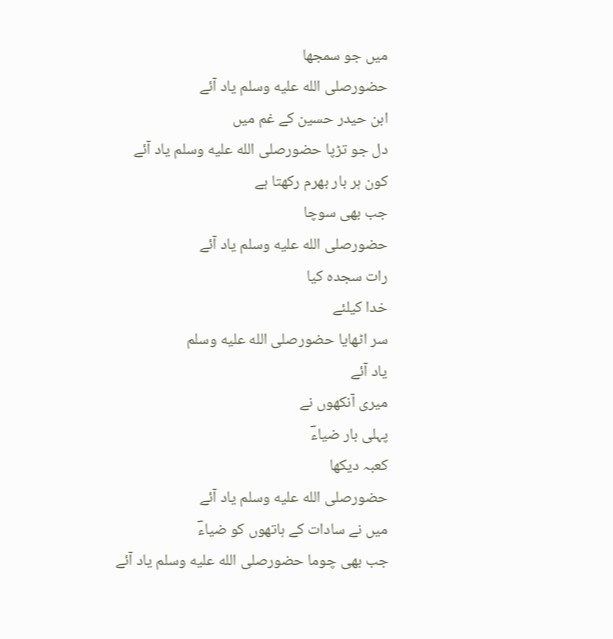میں جو سمجھا
حضورصلى الله عليه وسلم یاد آئے
ابن حیدر حسین کے غم میں
دل جو تڑپا حضورصلى الله عليه وسلم یاد آئے
کون ہر بار بھرم رکھتا ہے
جب بھی سوچا
حضورصلى الله عليه وسلم یاد آئے
رات سجدہ کیا
خدا کیلئے
سر اٹھایا حضورصلى الله عليه وسلم
یاد آئے
میری آنکھوں نے
پہلی بار ضیاءؔ
کعبہ دیکھا
حضورصلى الله عليه وسلم یاد آئے
میں نے سادات کے ہاتھوں کو ضیاءؔ
جب بھی چوما حضورصلى الله عليه وسلم یاد آئے